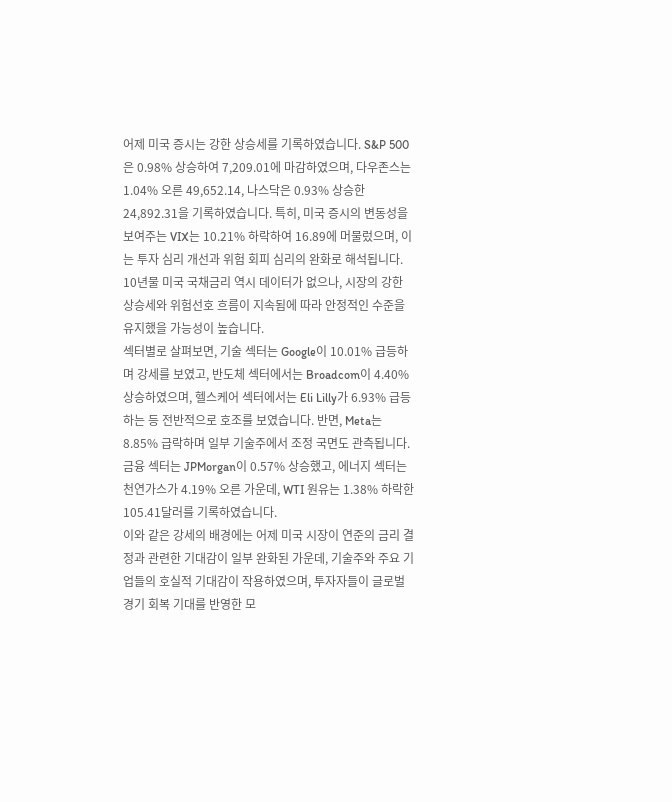어제 미국 증시는 강한 상승세를 기록하였습니다. S&P 500은 0.98% 상승하여 7,209.01에 마감하였으며, 다우존스는 1.04% 오른 49,652.14, 나스닥은 0.93% 상승한 24,892.31을 기록하였습니다. 특히, 미국 증시의 변동성을 보여주는 VIX는 10.21% 하락하여 16.89에 머물렀으며, 이는 투자 심리 개선과 위험 회피 심리의 완화로 해석됩니다. 10년물 미국 국채금리 역시 데이터가 없으나, 시장의 강한 상승세와 위험선호 흐름이 지속됨에 따라 안정적인 수준을 유지했을 가능성이 높습니다.
섹터별로 살펴보면, 기술 섹터는 Google이 10.01% 급등하며 강세를 보였고, 반도체 섹터에서는 Broadcom이 4.40% 상승하였으며, 헬스케어 섹터에서는 Eli Lilly가 6.93% 급등하는 등 전반적으로 호조를 보였습니다. 반면, Meta는 8.85% 급락하며 일부 기술주에서 조정 국면도 관측됩니다. 금융 섹터는 JPMorgan이 0.57% 상승했고, 에너지 섹터는 천연가스가 4.19% 오른 가운데, WTI 원유는 1.38% 하락한 105.41달러를 기록하였습니다.
이와 같은 강세의 배경에는 어제 미국 시장이 연준의 금리 결정과 관련한 기대감이 일부 완화된 가운데, 기술주와 주요 기업들의 호실적 기대감이 작용하였으며, 투자자들이 글로벌 경기 회복 기대를 반영한 모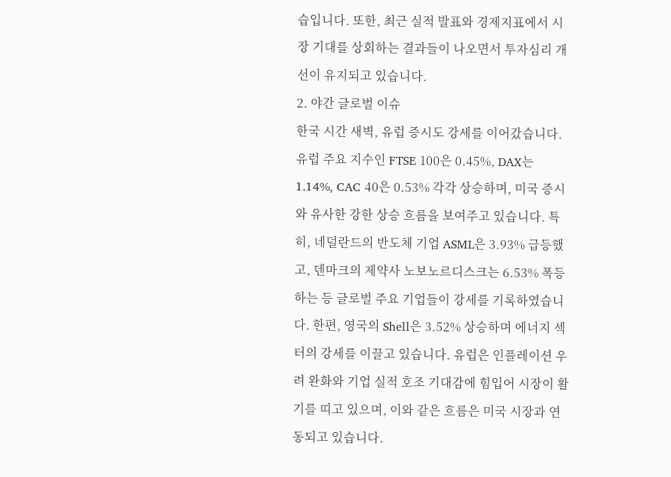습입니다. 또한, 최근 실적 발표와 경제지표에서 시장 기대를 상회하는 결과들이 나오면서 투자심리 개선이 유지되고 있습니다.
2. 야간 글로벌 이슈
한국 시간 새벽, 유럽 증시도 강세를 이어갔습니다. 유럽 주요 지수인 FTSE 100은 0.45%, DAX는 1.14%, CAC 40은 0.53% 각각 상승하며, 미국 증시와 유사한 강한 상승 흐름을 보여주고 있습니다. 특히, 네덜란드의 반도체 기업 ASML은 3.93% 급등했고, 덴마크의 제약사 노보노르디스크는 6.53% 폭등하는 등 글로벌 주요 기업들이 강세를 기록하였습니다. 한편, 영국의 Shell은 3.52% 상승하며 에너지 섹터의 강세를 이끌고 있습니다. 유럽은 인플레이션 우려 완화와 기업 실적 호조 기대감에 힘입어 시장이 활기를 띠고 있으며, 이와 같은 흐름은 미국 시장과 연동되고 있습니다.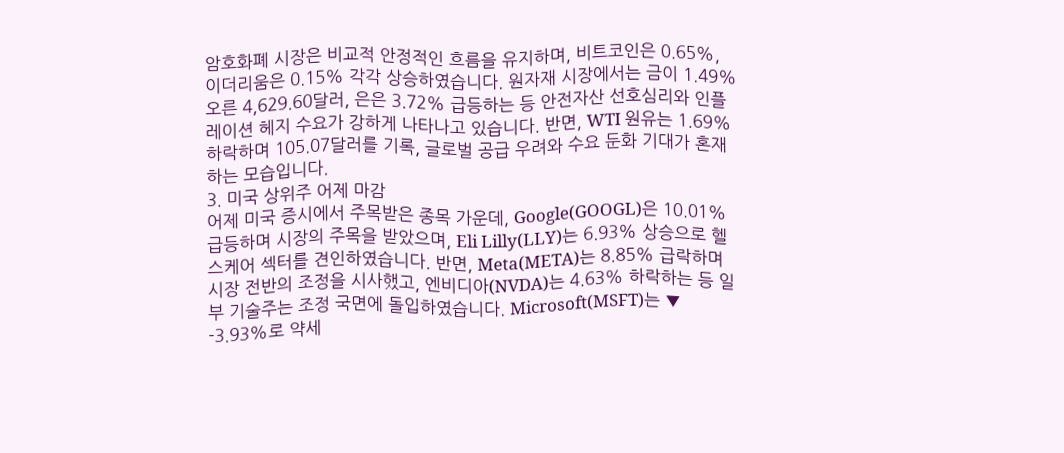암호화폐 시장은 비교적 안정적인 흐름을 유지하며, 비트코인은 0.65%, 이더리움은 0.15% 각각 상승하였습니다. 원자재 시장에서는 금이 1.49% 오른 4,629.60달러, 은은 3.72% 급등하는 등 안전자산 선호심리와 인플레이션 헤지 수요가 강하게 나타나고 있습니다. 반면, WTI 원유는 1.69% 하락하며 105.07달러를 기록, 글로벌 공급 우려와 수요 둔화 기대가 혼재하는 모습입니다.
3. 미국 상위주 어제 마감
어제 미국 증시에서 주목받은 종목 가운데, Google(GOOGL)은 10.01% 급등하며 시장의 주목을 받았으며, Eli Lilly(LLY)는 6.93% 상승으로 헬스케어 섹터를 견인하였습니다. 반면, Meta(META)는 8.85% 급락하며 시장 전반의 조정을 시사했고, 엔비디아(NVDA)는 4.63% 하락하는 등 일부 기술주는 조정 국면에 돌입하였습니다. Microsoft(MSFT)는 ▼ -3.93%로 약세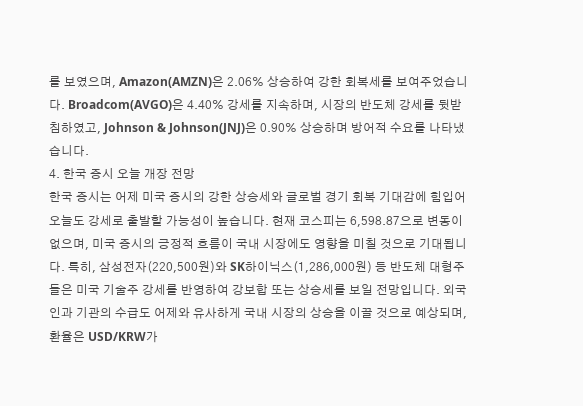를 보였으며, Amazon(AMZN)은 2.06% 상승하여 강한 회복세를 보여주었습니다. Broadcom(AVGO)은 4.40% 강세를 지속하며, 시장의 반도체 강세를 뒷받침하였고, Johnson & Johnson(JNJ)은 0.90% 상승하며 방어적 수요를 나타냈습니다.
4. 한국 증시 오늘 개장 전망
한국 증시는 어제 미국 증시의 강한 상승세와 글로벌 경기 회복 기대감에 힘입어 오늘도 강세로 출발할 가능성이 높습니다. 현재 코스피는 6,598.87으로 변동이 없으며, 미국 증시의 긍정적 흐름이 국내 시장에도 영향을 미칠 것으로 기대됩니다. 특히, 삼성전자(220,500원)와 SK하이닉스(1,286,000원) 등 반도체 대형주들은 미국 기술주 강세를 반영하여 강보합 또는 상승세를 보일 전망입니다. 외국인과 기관의 수급도 어제와 유사하게 국내 시장의 상승을 이끌 것으로 예상되며, 환율은 USD/KRW가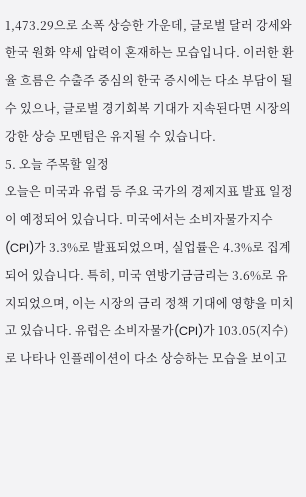1,473.29으로 소폭 상승한 가운데, 글로벌 달러 강세와 한국 원화 약세 압력이 혼재하는 모습입니다. 이러한 환율 흐름은 수출주 중심의 한국 증시에는 다소 부담이 될 수 있으나, 글로벌 경기회복 기대가 지속된다면 시장의 강한 상승 모멘텀은 유지될 수 있습니다.
5. 오늘 주목할 일정
오늘은 미국과 유럽 등 주요 국가의 경제지표 발표 일정이 예정되어 있습니다. 미국에서는 소비자물가지수(CPI)가 3.3%로 발표되었으며, 실업률은 4.3%로 집계되어 있습니다. 특히, 미국 연방기금금리는 3.6%로 유지되었으며, 이는 시장의 금리 정책 기대에 영향을 미치고 있습니다. 유럽은 소비자물가(CPI)가 103.05(지수)로 나타나 인플레이션이 다소 상승하는 모습을 보이고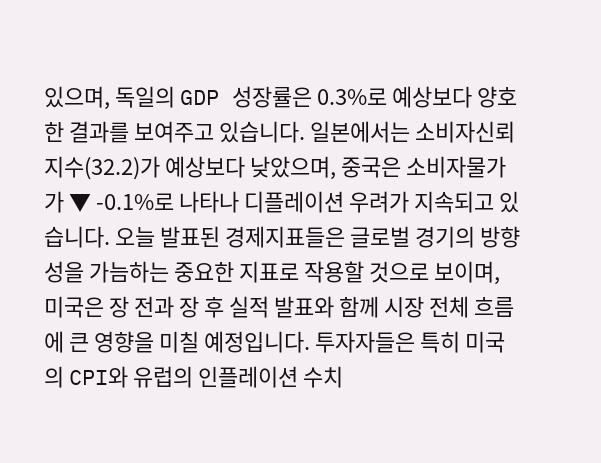있으며, 독일의 GDP 성장률은 0.3%로 예상보다 양호한 결과를 보여주고 있습니다. 일본에서는 소비자신뢰지수(32.2)가 예상보다 낮았으며, 중국은 소비자물가가 ▼ -0.1%로 나타나 디플레이션 우려가 지속되고 있습니다. 오늘 발표된 경제지표들은 글로벌 경기의 방향성을 가늠하는 중요한 지표로 작용할 것으로 보이며, 미국은 장 전과 장 후 실적 발표와 함께 시장 전체 흐름에 큰 영향을 미칠 예정입니다. 투자자들은 특히 미국의 CPI와 유럽의 인플레이션 수치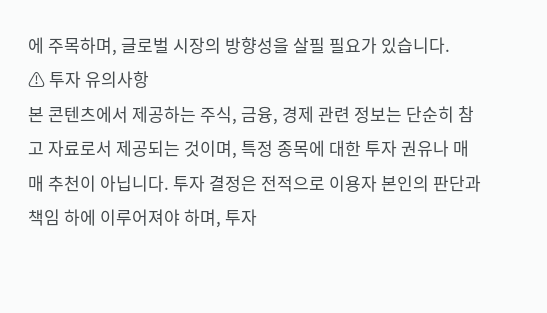에 주목하며, 글로벌 시장의 방향성을 살필 필요가 있습니다.
⚠ 투자 유의사항
본 콘텐츠에서 제공하는 주식, 금융, 경제 관련 정보는 단순히 참고 자료로서 제공되는 것이며, 특정 종목에 대한 투자 권유나 매매 추천이 아닙니다. 투자 결정은 전적으로 이용자 본인의 판단과 책임 하에 이루어져야 하며, 투자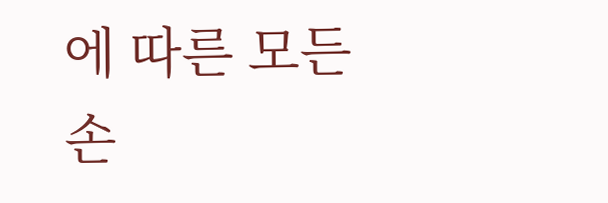에 따른 모든 손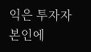익은 투자자 본인에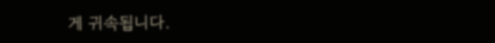게 귀속됩니다.